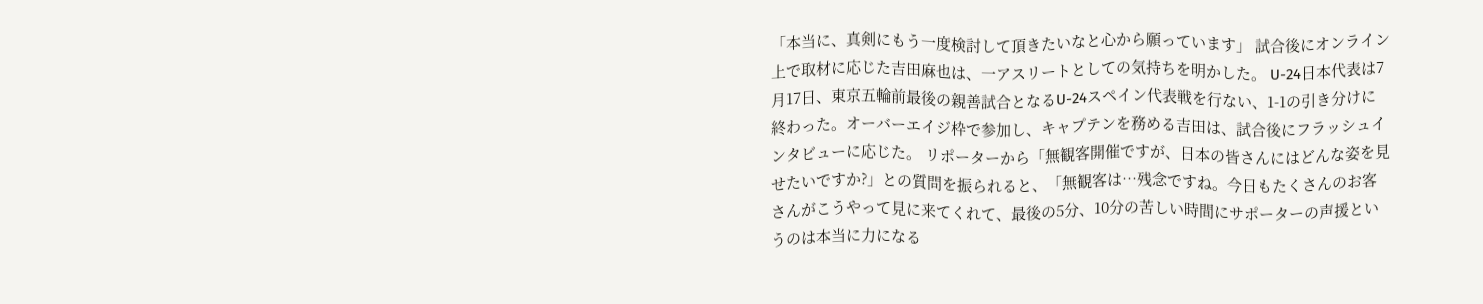「本当に、真剣にもう一度検討して頂きたいなと心から願っています」 試合後にオンライン上で取材に応じた吉田麻也は、一アスリートとしての気持ちを明かした。 U-24日本代表は7月17日、東京五輪前最後の親善試合となるU-24スペイン代表戦を行ない、1-1の引き分けに終わった。オーバーエイジ枠で参加し、キャプテンを務める吉田は、試合後にフラッシュインタビューに応じた。 リポーターから「無観客開催ですが、日本の皆さんにはどんな姿を見せたいですか?」との質問を振られると、「無観客は…残念ですね。今日もたくさんのお客さんがこうやって見に来てくれて、最後の5分、10分の苦しい時間にサポーターの声援というのは本当に力になる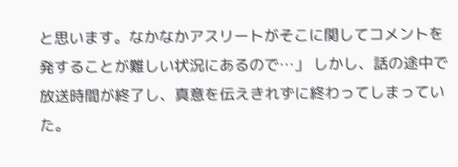と思います。なかなかアスリートがそこに関してコメントを発することが難しい状況にあるので…」 しかし、話の途中で放送時間が終了し、真意を伝えきれずに終わってしまっていた。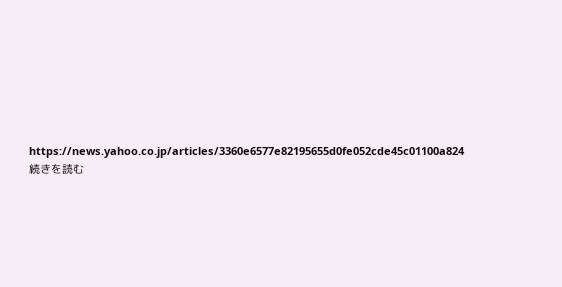https://news.yahoo.co.jp/articles/3360e6577e82195655d0fe052cde45c01100a824 続きを読む